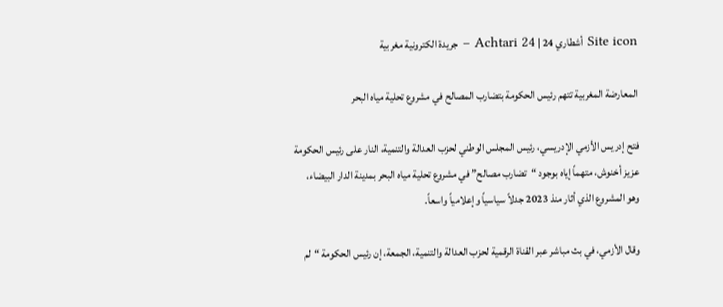Site icon أشطاري 24 | Achtari 24 – جريدة الكترونية مغربية

المعارضة المغربية تتهم رئيس الحكومة بتضارب المصالح في مشروع تحلية مياه البحر

فتح إدريس الأزمي الإدريسي، رئيس المجلس الوطني لحزب العدالة والتنمية، النار على رئيس الحكومة عزيز أخنوش، متهماً إياه بوجود “تضارب مصالح” في مشروع تحلية مياه البحر بمدينة الدار البيضاء، وهو المشروع الذي أثار منذ 2023 جدلاً سياسياً وإعلامياً واسعاً.

وقال الأزمي، في بث مباشر عبر القناة الرقمية لحزب العدالة والتنمية، الجمعة، إن رئيس الحكومة “لم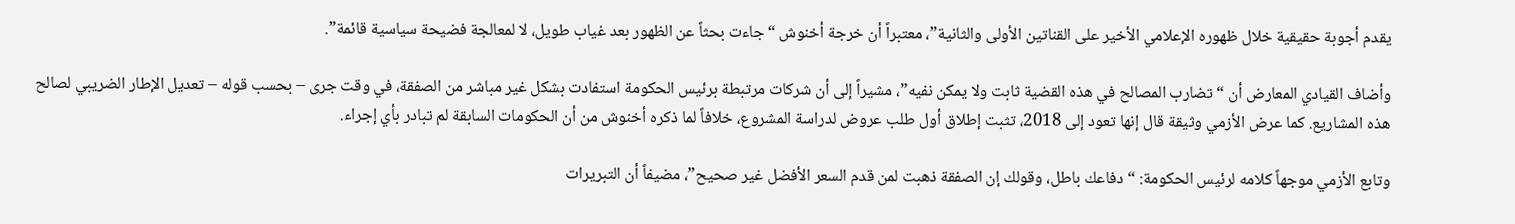يقدم أجوبة حقيقية خلال ظهوره الإعلامي الأخير على القناتين الأولى والثانية”، معتبراً أن خرجة أخنوش “جاءت بحثاً عن الظهور بعد غياب طويل، لا لمعالجة فضيحة سياسية قائمة”.

وأضاف القيادي المعارض أن “تضارب المصالح في هذه القضية ثابت ولا يمكن نفيه”، مشيراً إلى أن شركات مرتبطة برئيس الحكومة استفادت بشكل غير مباشر من الصفقة، في وقت جرى – بحسب قوله – تعديل الإطار الضريبي لصالح هذه المشاريع. كما عرض الأزمي وثيقة قال إنها تعود إلى 2018، تثبت إطلاق أول طلب عروض لدراسة المشروع، خلافاً لما ذكره أخنوش من أن الحكومات السابقة لم تبادر بأي إجراء.

وتابع الأزمي موجهاً كلامه لرئيس الحكومة: “دفاعك باطل، وقولك إن الصفقة ذهبت لمن قدم السعر الأفضل غير صحيح”، مضيفاً أن التبريرات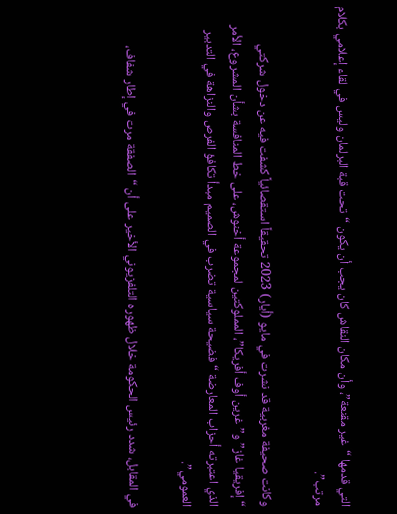التي قدمها “غير مقنعة”، وأن مكان النقاش كان يجب أن يكون “تحت قبة البرلمان وليس في لقاء إعلامي بكلام مرتب”.

وكانت صحيفة مغربية قد نشرت في مايو (أيار) 2023 تحقيقاً استقصائياً كشفت فيه عن دخول شركتي “إفريقيا غاز” و”غرين أوف أفريكا”، المملوكتين لمجموعة أخنوش، على خط المنافسة بشأن المشروع، الأمر الذي اعتبرته أحزاب المعارضة “فضيحة سياسية تضرب في الصميم مبدأ تكافؤ الفرص والنزاهة في التدبير العمومي”.

في المقابل، شدد رئيس الحكومة خلال ظهوره التلفزيوني الأخير على أن “الصفقة مرت في إطار شفاف،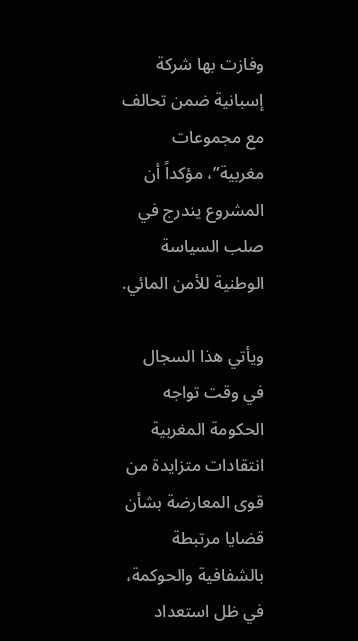وفازت بها شركة إسبانية ضمن تحالف مع مجموعات مغربية”، مؤكداً أن المشروع يندرج في صلب السياسة الوطنية للأمن المائي.

ويأتي هذا السجال في وقت تواجه الحكومة المغربية انتقادات متزايدة من قوى المعارضة بشأن قضايا مرتبطة بالشفافية والحوكمة، في ظل استعداد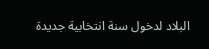البلاد لدخول سنة انتخابية جديدة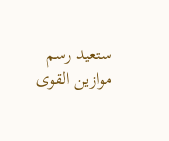ستعيد رسم موازين القوى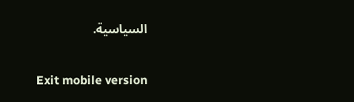السياسية.

Exit mobile version